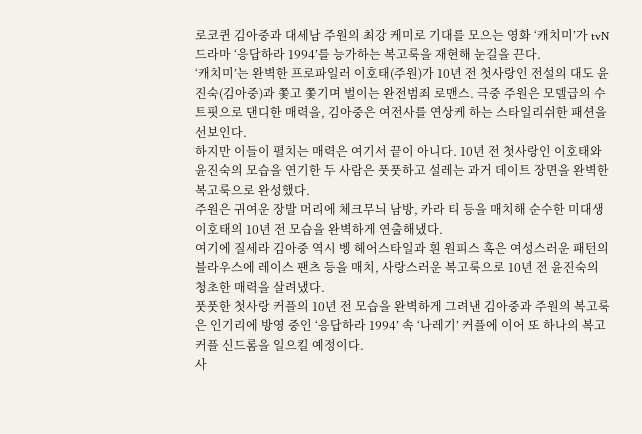로코퀸 김아중과 대세남 주원의 최강 케미로 기대를 모으는 영화 ‘캐치미’가 tvN 드라마 ‘응답하라 1994’를 능가하는 복고룩을 재현해 눈길을 끈다.
‘캐치미’는 완벽한 프로파일러 이호태(주원)가 10년 전 첫사랑인 전설의 대도 윤진숙(김아중)과 쫓고 쫓기며 벌이는 완전범죄 로맨스. 극중 주원은 모델급의 수트핏으로 댄디한 매력을, 김아중은 여전사를 연상케 하는 스타일리쉬한 패션을 선보인다.
하지만 이들이 펼치는 매력은 여기서 끝이 아니다. 10년 전 첫사랑인 이호태와 윤진숙의 모습을 연기한 두 사람은 풋풋하고 설레는 과거 데이트 장면을 완벽한 복고룩으로 완성했다.
주원은 귀여운 장발 머리에 체크무늬 남방, 카라 티 등을 매치해 순수한 미대생 이호태의 10년 전 모습을 완벽하게 연출해냈다.
여기에 질세라 김아중 역시 벵 헤어스타일과 흰 원피스 혹은 여성스러운 패턴의 블라우스에 레이스 팬츠 등을 매치, 사랑스러운 복고룩으로 10년 전 윤진숙의 청초한 매력을 살려냈다.
풋풋한 첫사랑 커플의 10년 전 모습을 완벽하게 그려낸 김아중과 주원의 복고룩은 인기리에 방영 중인 ‘응답하라 1994’ 속 ‘나레기’ 커플에 이어 또 하나의 복고커플 신드롬을 일으킬 예정이다.
사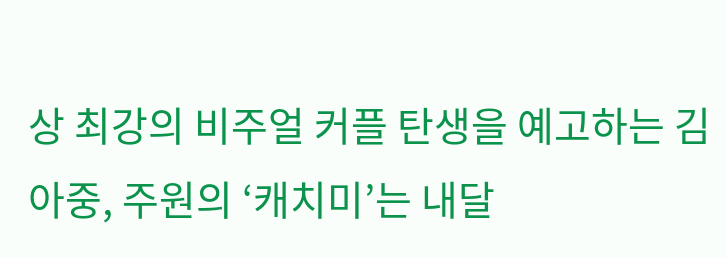상 최강의 비주얼 커플 탄생을 예고하는 김아중, 주원의 ‘캐치미’는 내달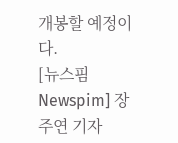개봉할 예정이다.
[뉴스핌 Newspim] 장주연 기자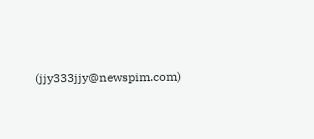(jjy333jjy@newspim.com)